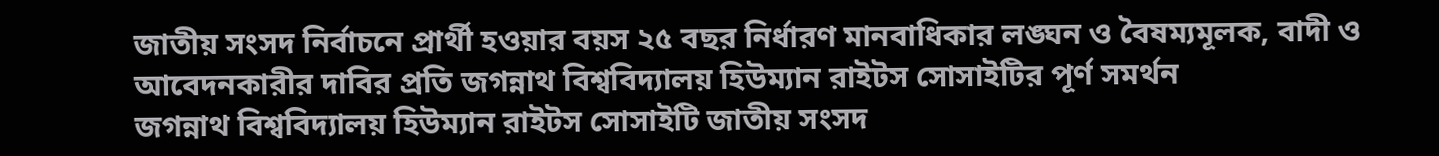জাতীয় সংসদ নির্বাচনে প্রার্থী হওয়ার বয়স ২৫ বছর নির্ধারণ মানবাধিকার লঙ্ঘন ও বৈষম্যমূলক, বাদী ও আবেদনকারীর দাবির প্রতি জগন্নাথ বিশ্ববিদ্যালয় হিউম্যান রাইটস সোসাইটির পূর্ণ সমর্থন
জগন্নাথ বিশ্ববিদ্যালয় হিউম্যান রাইটস সোসাইটি জাতীয় সংসদ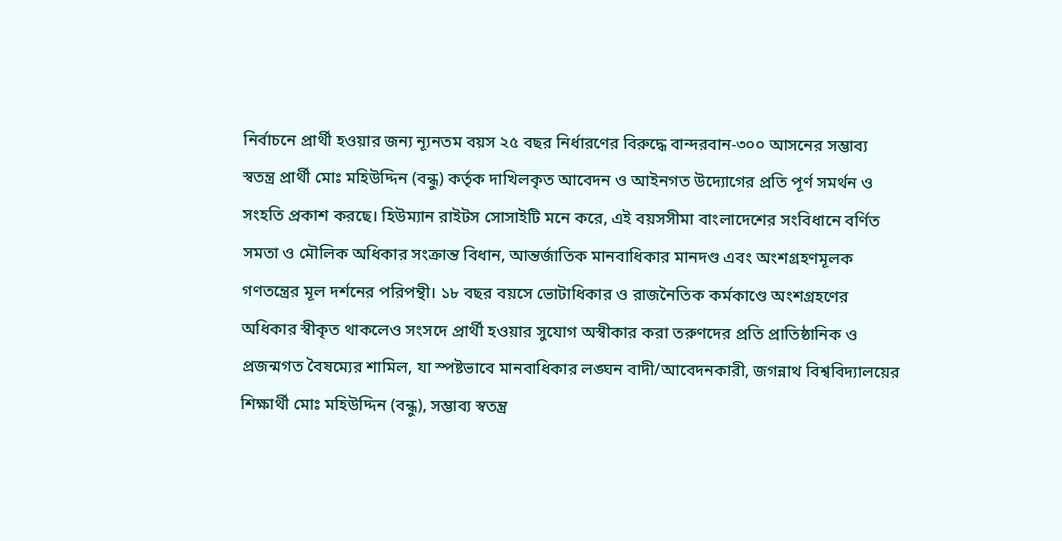নির্বাচনে প্রার্থী হওয়ার জন্য ন্যূনতম বয়স ২৫ বছর নির্ধারণের বিরুদ্ধে বান্দরবান-৩০০ আসনের সম্ভাব্য স্বতন্ত্র প্রার্থী মোঃ মহিউদ্দিন (বন্ধু) কর্তৃক দাখিলকৃত আবেদন ও আইনগত উদ্যোগের প্রতি পূর্ণ সমর্থন ও সংহতি প্রকাশ করছে। হিউম্যান রাইটস সোসাইটি মনে করে, এই বয়সসীমা বাংলাদেশের সংবিধানে বর্ণিত সমতা ও মৌলিক অধিকার সংক্রান্ত বিধান, আন্তর্জাতিক মানবাধিকার মানদণ্ড এবং অংশগ্রহণমূলক গণতন্ত্রের মূল দর্শনের পরিপন্থী। ১৮ বছর বয়সে ভোটাধিকার ও রাজনৈতিক কর্মকাণ্ডে অংশগ্রহণের অধিকার স্বীকৃত থাকলেও সংসদে প্রার্থী হওয়ার সুযোগ অস্বীকার করা তরুণদের প্রতি প্রাতিষ্ঠানিক ও প্রজন্মগত বৈষম্যের শামিল, যা স্পষ্টভাবে মানবাধিকার লঙ্ঘন বাদী/আবেদনকারী, জগন্নাথ বিশ্ববিদ্যালয়ের শিক্ষার্থী মোঃ মহিউদ্দিন (বন্ধু), সম্ভাব্য স্বতন্ত্র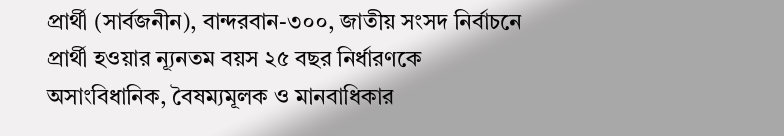প্রার্থী (সার্বজনীন), বান্দরবান-৩০০, জাতীয় সংসদ নির্বাচনে প্রার্থী হওয়ার ন্যূনতম বয়স ২৫ বছর নির্ধারণকে অসাংবিধানিক, বৈষম্যমূলক ও মানবাধিকার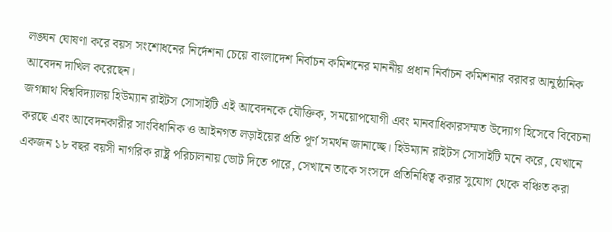লঙ্ঘন ঘোষণা করে বয়স সংশোধনের নির্দেশনা চেয়ে বাংলাদেশ নির্বাচন কমিশনের মাননীয় প্রধান নির্বাচন কমিশনার বরাবর আনুষ্ঠানিক আবেদন দাখিল করেছেন।
জগন্নাথ বিশ্ববিদ্যালয় হিউম্যান রাইটস সোসাইটি এই আবেদনকে যৌক্তিক, সময়োপযোগী এবং মানবাধিকারসম্মত উদ্যোগ হিসেবে বিবেচনা করছে এবং আবেদনকারীর সাংবিধানিক ও আইনগত লড়াইয়ের প্রতি পূর্ণ সমর্থন জানাচ্ছে। হিউম্যান রাইটস সোসাইটি মনে করে, যেখানে একজন ১৮ বছর বয়সী নাগরিক রাষ্ট্র পরিচালনায় ভোট দিতে পারে, সেখানে তাকে সংসদে প্রতিনিধিত্ব করার সুযোগ থেকে বঞ্চিত করা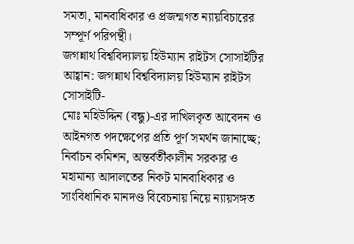সমতা, মানবাধিকার ও প্রজন্মগত ন্যায়বিচারের সম্পূর্ণ পরিপন্থী।
জগন্নাথ বিশ্ববিদ্যালয় হিউম্যান রাইটস সোসাইটির আহ্বান: জগন্নাথ বিশ্ববিদ্যালয় হিউম্যান রাইটস সোসাইটি-
মোঃ মহিউদ্দিন (বন্ধু)-এর দাখিলকৃত আবেদন ও আইনগত পদক্ষেপের প্রতি পূর্ণ সমর্থন জানাচ্ছে;
নির্বাচন কমিশন, অন্তর্বর্তীকালীন সরকার ও মহামান্য আদালতের নিকট মানবাধিকার ও সাংবিধানিক মানদণ্ড বিবেচনায় নিয়ে ন্যায়সঙ্গত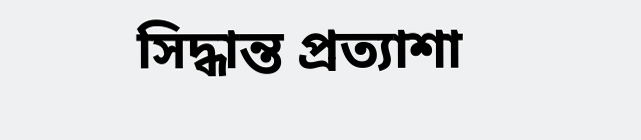সিদ্ধান্ত প্রত্যাশা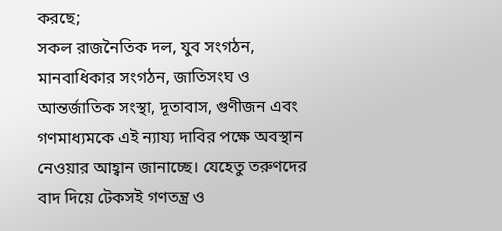করছে;
সকল রাজনৈতিক দল, যুব সংগঠন, মানবাধিকার সংগঠন, জাতিসংঘ ও আন্তর্জাতিক সংস্থা, দূতাবাস, গুণীজন এবং গণমাধ্যমকে এই ন্যায্য দাবির পক্ষে অবস্থান নেওয়ার আহ্বান জানাচ্ছে। যেহেতু তরুণদের বাদ দিয়ে টেকসই গণতন্ত্র ও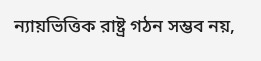ন্যায়ভিত্তিক রাষ্ট্র গঠন সম্ভব নয়,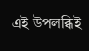এই উপলব্ধিই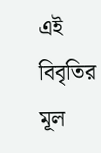এই বিবৃতির মূল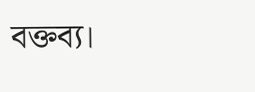বক্তব্য।